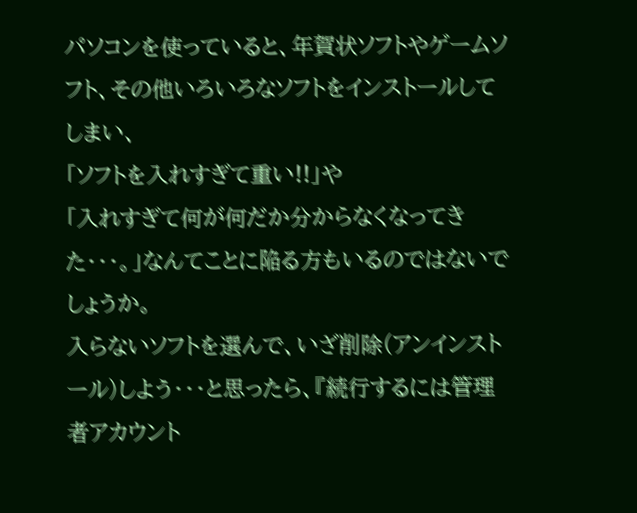パソコンを使っていると、年賀状ソフトやゲームソフト、その他いろいろなソフトをインストールしてしまい、
「ソフトを入れすぎて重い!!」や
「入れすぎて何が何だか分からなくなってきた・・・。」なんてことに陥る方もいるのではないでしょうか。
入らないソフトを選んで、いざ削除(アンインストール)しよう・・・と思ったら、『続行するには管理者アカウント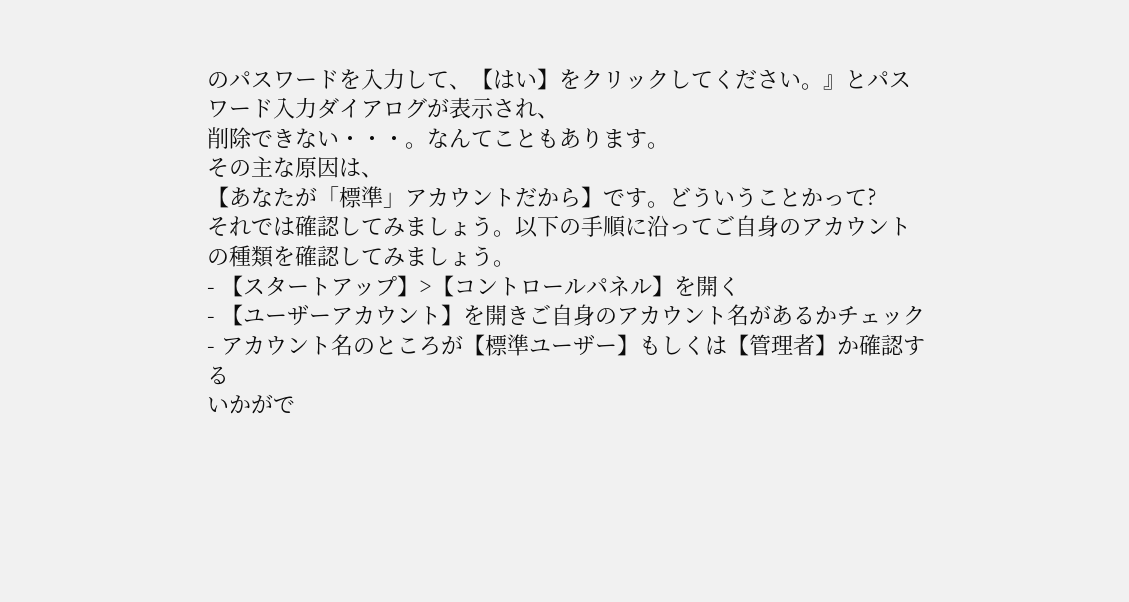のパスワードを入力して、【はい】をクリックしてください。』とパスワード入力ダイアログが表示され、
削除できない・・・。なんてこともあります。
その主な原因は、
【あなたが「標準」アカウントだから】です。どういうことかって?
それでは確認してみましょう。以下の手順に沿ってご自身のアカウントの種類を確認してみましょう。
- 【スタートアップ】>【コントロールパネル】を開く
- 【ユーザーアカウント】を開きご自身のアカウント名があるかチェック
- アカウント名のところが【標準ユーザー】もしくは【管理者】か確認する
いかがで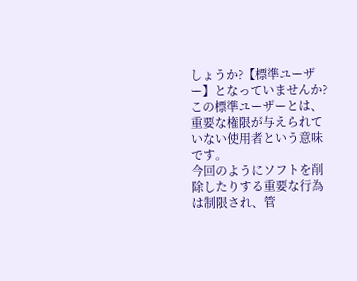しょうか?【標準ユーザー】となっていませんか?
この標準ユーザーとは、
重要な権限が与えられていない使用者という意味です。
今回のようにソフトを削除したりする重要な行為は制限され、管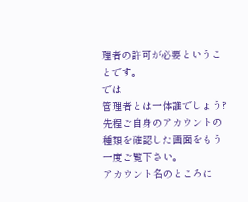理者の許可が必要ということです。
では
管理者とは一体誰でしょう?
先程ご自身のアカウントの種類を確認した画面をもう一度ご覧下さい。
アカウント名のところに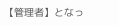【管理者】となっ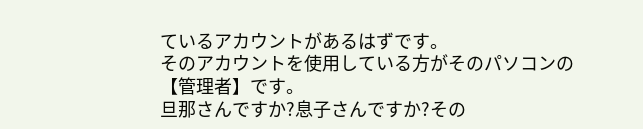ているアカウントがあるはずです。
そのアカウントを使用している方がそのパソコンの【管理者】です。
旦那さんですか?息子さんですか?その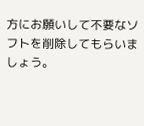方にお願いして不要なソフトを削除してもらいましょう。